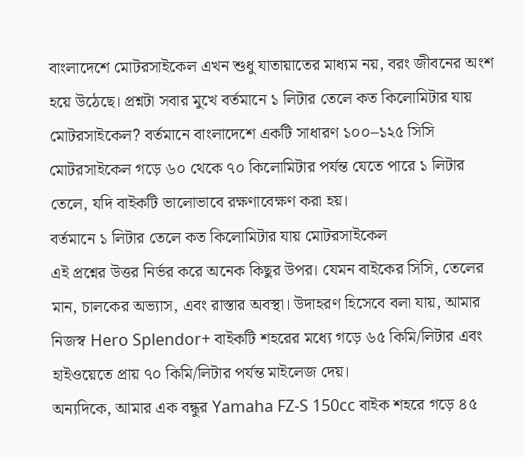বাংলাদেশে মোটরসাইকেল এখন শুধু যাতায়াতের মাধ্যম নয়, বরং জীবনের অংশ হয়ে উঠেছে। প্রশ্নটা সবার মুখে বর্তমানে ১ লিটার তেলে কত কিলোমিটার যায় মোটরসাইকেল? বর্তমানে বাংলাদেশে একটি সাধারণ ১০০–১২৫ সিসি মোটরসাইকেল গড়ে ৬০ থেকে ৭০ কিলোমিটার পর্যন্ত যেতে পারে ১ লিটার তেলে, যদি বাইকটি ভালোভাবে রক্ষণাবেক্ষণ করা হয়।
বর্তমানে ১ লিটার তেলে কত কিলোমিটার যায় মোটরসাইকেল
এই প্রশ্নের উত্তর নির্ভর করে অনেক কিছুর উপর। যেমন বাইকের সিসি, তেলের মান, চালকের অভ্যাস, এবং রাস্তার অবস্থা। উদাহরণ হিসেবে বলা যায়, আমার নিজস্ব Hero Splendor+ বাইকটি শহরের মধ্যে গড়ে ৬৫ কিমি/লিটার এবং হাইওয়েতে প্রায় ৭০ কিমি/লিটার পর্যন্ত মাইলেজ দেয়।
অন্যদিকে, আমার এক বন্ধুর Yamaha FZ-S 150cc বাইক শহরে গড়ে ৪৫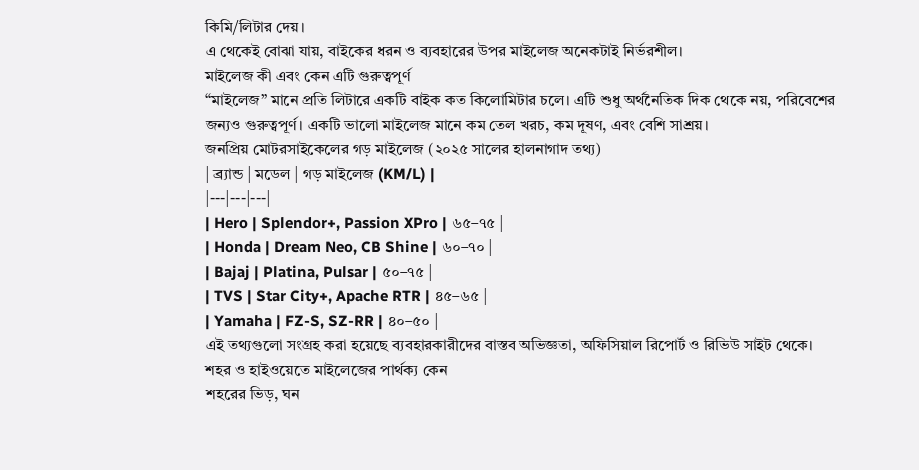কিমি/লিটার দেয়।
এ থেকেই বোঝা যায়, বাইকের ধরন ও ব্যবহারের উপর মাইলেজ অনেকটাই নির্ভরশীল।
মাইলেজ কী এবং কেন এটি গুরুত্বপূর্ণ
“মাইলেজ” মানে প্রতি লিটারে একটি বাইক কত কিলোমিটার চলে। এটি শুধু অর্থনৈতিক দিক থেকে নয়, পরিবেশের জন্যও গুরুত্বপূর্ণ। একটি ভালো মাইলেজ মানে কম তেল খরচ, কম দূষণ, এবং বেশি সাশ্রয়।
জনপ্রিয় মোটরসাইকেলের গড় মাইলেজ (২০২৫ সালের হালনাগাদ তথ্য)
| ব্র্যান্ড | মডেল | গড় মাইলেজ (KM/L) |
|---|---|---|
| Hero | Splendor+, Passion XPro | ৬৫–৭৫ |
| Honda | Dream Neo, CB Shine | ৬০–৭০ |
| Bajaj | Platina, Pulsar | ৫০–৭৫ |
| TVS | Star City+, Apache RTR | ৪৫–৬৫ |
| Yamaha | FZ-S, SZ-RR | ৪০–৫০ |
এই তথ্যগুলো সংগ্রহ করা হয়েছে ব্যবহারকারীদের বাস্তব অভিজ্ঞতা, অফিসিয়াল রিপোর্ট ও রিভিউ সাইট থেকে।
শহর ও হাইওয়েতে মাইলেজের পার্থক্য কেন
শহরের ভিড়, ঘন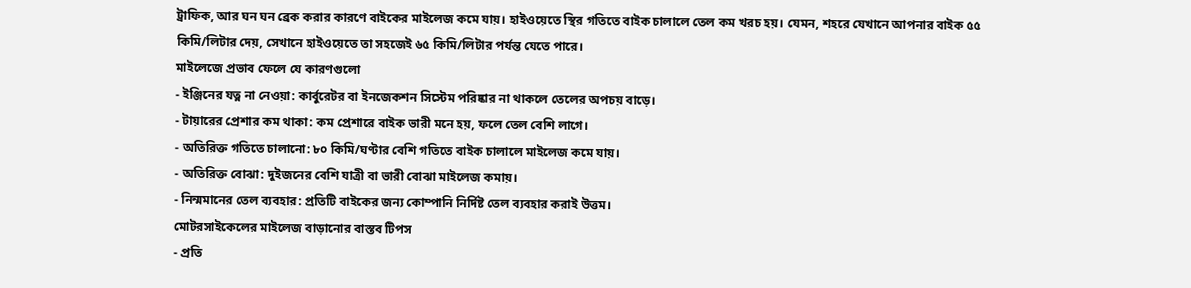ট্রাফিক, আর ঘন ঘন ব্রেক করার কারণে বাইকের মাইলেজ কমে যায়। হাইওয়েতে স্থির গতিতে বাইক চালালে তেল কম খরচ হয়। যেমন, শহরে যেখানে আপনার বাইক ৫৫ কিমি/লিটার দেয়, সেখানে হাইওয়েতে তা সহজেই ৬৫ কিমি/লিটার পর্যন্ত যেতে পারে।
মাইলেজে প্রভাব ফেলে যে কারণগুলো
- ইঞ্জিনের যত্ন না নেওয়া: কার্বুরেটর বা ইনজেকশন সিস্টেম পরিষ্কার না থাকলে তেলের অপচয় বাড়ে।
- টায়ারের প্রেশার কম থাকা: কম প্রেশারে বাইক ভারী মনে হয়, ফলে তেল বেশি লাগে।
- অতিরিক্ত গতিতে চালানো: ৮০ কিমি/ঘণ্টার বেশি গতিতে বাইক চালালে মাইলেজ কমে যায়।
- অতিরিক্ত বোঝা: দুইজনের বেশি যাত্রী বা ভারী বোঝা মাইলেজ কমায়।
- নিন্মমানের তেল ব্যবহার: প্রতিটি বাইকের জন্য কোম্পানি নির্দিষ্ট তেল ব্যবহার করাই উত্তম।
মোটরসাইকেলের মাইলেজ বাড়ানোর বাস্তব টিপস
- প্রতি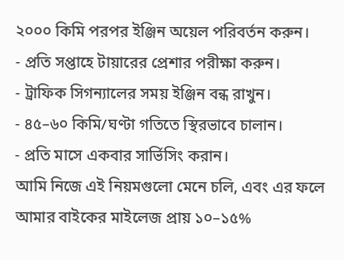২০০০ কিমি পরপর ইঞ্জিন অয়েল পরিবর্তন করুন।
- প্রতি সপ্তাহে টায়ারের প্রেশার পরীক্ষা করুন।
- ট্রাফিক সিগন্যালের সময় ইঞ্জিন বন্ধ রাখুন।
- ৪৫–৬০ কিমি/ঘণ্টা গতিতে স্থিরভাবে চালান।
- প্রতি মাসে একবার সার্ভিসিং করান।
আমি নিজে এই নিয়মগুলো মেনে চলি, এবং এর ফলে আমার বাইকের মাইলেজ প্রায় ১০–১৫%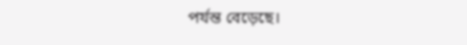পর্যন্ত বেড়েছে।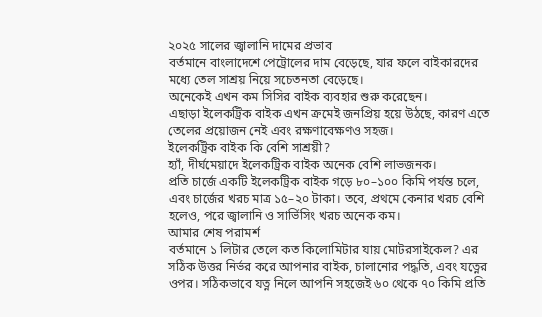২০২৫ সালের জ্বালানি দামের প্রভাব
বর্তমানে বাংলাদেশে পেট্রোলের দাম বেড়েছে, যার ফলে বাইকারদের মধ্যে তেল সাশ্রয় নিয়ে সচেতনতা বেড়েছে।
অনেকেই এখন কম সিসির বাইক ব্যবহার শুরু করেছেন।
এছাড়া ইলেকট্রিক বাইক এখন ক্রমেই জনপ্রিয় হয়ে উঠছে, কারণ এতে তেলের প্রয়োজন নেই এবং রক্ষণাবেক্ষণও সহজ।
ইলেকট্রিক বাইক কি বেশি সাশ্রয়ী?
হ্যাঁ, দীর্ঘমেয়াদে ইলেকট্রিক বাইক অনেক বেশি লাভজনক।
প্রতি চার্জে একটি ইলেকট্রিক বাইক গড়ে ৮০–১০০ কিমি পর্যন্ত চলে, এবং চার্জের খরচ মাত্র ১৫–২০ টাকা। তবে, প্রথমে কেনার খরচ বেশি হলেও, পরে জ্বালানি ও সার্ভিসিং খরচ অনেক কম।
আমার শেষ পরামর্শ
বর্তমানে ১ লিটার তেলে কত কিলোমিটার যায় মোটরসাইকেল? এর সঠিক উত্তর নির্ভর করে আপনার বাইক, চালানোর পদ্ধতি, এবং যত্নের ওপর। সঠিকভাবে যত্ন নিলে আপনি সহজেই ৬০ থেকে ৭০ কিমি প্রতি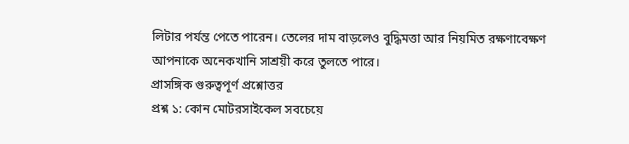লিটার পর্যন্ত পেতে পারেন। তেলের দাম বাড়লেও বুদ্ধিমত্তা আর নিয়মিত রক্ষণাবেক্ষণ আপনাকে অনেকখানি সাশ্রয়ী করে তুলতে পারে।
প্রাসঙ্গিক গুরুত্বপূর্ণ প্রশ্নোত্তর
প্রশ্ন ১: কোন মোটরসাইকেল সবচেয়ে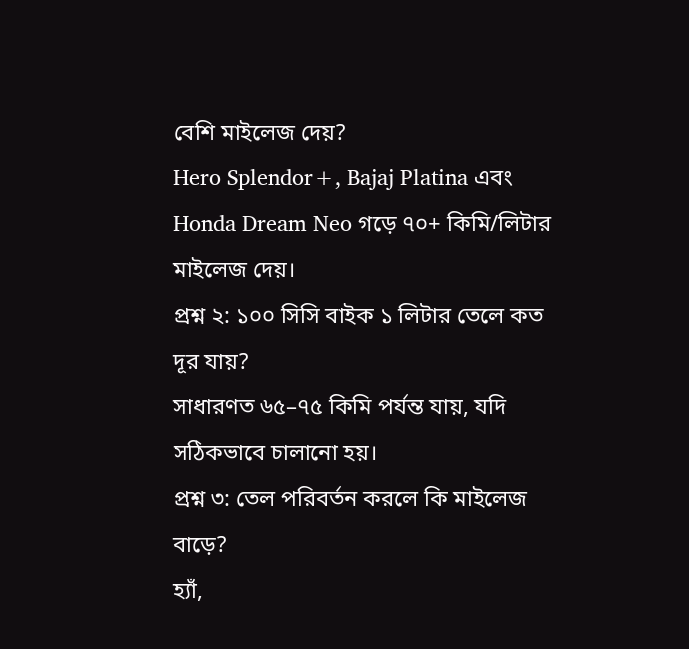বেশি মাইলেজ দেয়?
Hero Splendor+, Bajaj Platina এবং Honda Dream Neo গড়ে ৭০+ কিমি/লিটার মাইলেজ দেয়।
প্রশ্ন ২: ১০০ সিসি বাইক ১ লিটার তেলে কত দূর যায়?
সাধারণত ৬৫–৭৫ কিমি পর্যন্ত যায়, যদি সঠিকভাবে চালানো হয়।
প্রশ্ন ৩: তেল পরিবর্তন করলে কি মাইলেজ বাড়ে?
হ্যাঁ,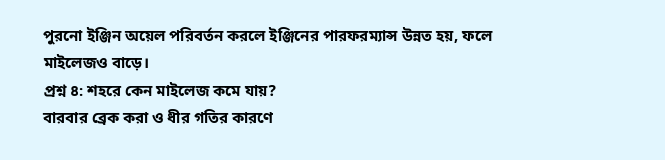পুরনো ইঞ্জিন অয়েল পরিবর্তন করলে ইঞ্জিনের পারফরম্যান্স উন্নত হয়, ফলে মাইলেজও বাড়ে।
প্রশ্ন ৪: শহরে কেন মাইলেজ কমে যায়?
বারবার ব্রেক করা ও ধীর গতির কারণে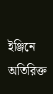ইঞ্জিনে অতিরিক্ত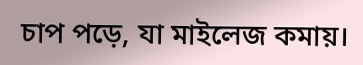চাপ পড়ে, যা মাইলেজ কমায়।